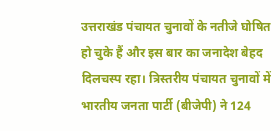उत्तराखंड पंचायत चुनावों के नतीजे घोषित हो चुके हैं और इस बार का जनादेश बेहद दिलचस्प रहा। त्रिस्तरीय पंचायत चुनावों में भारतीय जनता पार्टी (बीजेपी) ने 124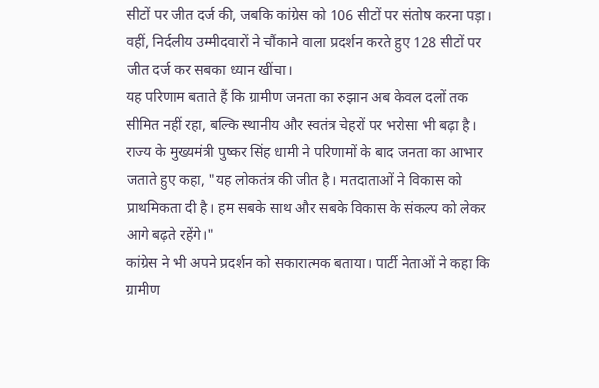सीटों पर जीत दर्ज की, जबकि कांग्रेस को 106 सीटों पर संतोष करना पड़ा। वहीं, निर्दलीय उम्मीदवारों ने चौंकाने वाला प्रदर्शन करते हुए 128 सीटों पर जीत दर्ज कर सबका ध्यान खींचा।
यह परिणाम बताते हैं कि ग्रामीण जनता का रुझान अब केवल दलों तक सीमित नहीं रहा, बल्कि स्थानीय और स्वतंत्र चेहरों पर भरोसा भी बढ़ा है।
राज्य के मुख्यमंत्री पुष्कर सिंह धामी ने परिणामों के बाद जनता का आभार जताते हुए कहा, "यह लोकतंत्र की जीत है। मतदाताओं ने विकास को प्राथमिकता दी है। हम सबके साथ और सबके विकास के संकल्प को लेकर आगे बढ़ते रहेंगे।"
कांग्रेस ने भी अपने प्रदर्शन को सकारात्मक बताया। पार्टी नेताओं ने कहा कि ग्रामीण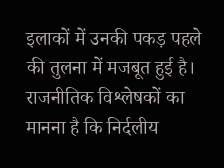इलाकों में उनकी पकड़ पहले की तुलना में मजबूत हुई है।
राजनीतिक विश्लेषकों का मानना है कि निर्दलीय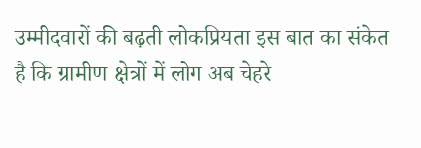उम्मीदवारों की बढ़ती लोकप्रियता इस बात का संकेत है कि ग्रामीण क्षेत्रों में लोग अब चेहरे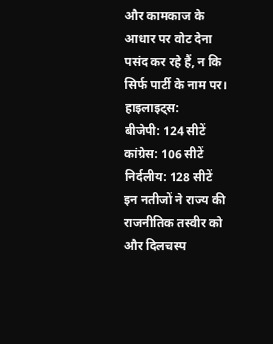और कामकाज के आधार पर वोट देना पसंद कर रहे हैं, न कि सिर्फ पार्टी के नाम पर।
हाइलाइट्स:
बीजेपी: 124 सीटें
कांग्रेस: 106 सीटें
निर्दलीय: 128 सीटें
इन नतीजों ने राज्य की राजनीतिक तस्वीर को और दिलचस्प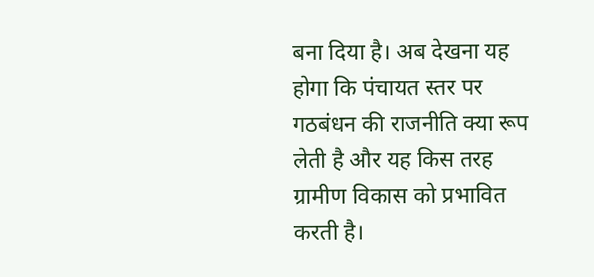बना दिया है। अब देखना यह होगा कि पंचायत स्तर पर गठबंधन की राजनीति क्या रूप लेती है और यह किस तरह ग्रामीण विकास को प्रभावित करती है।